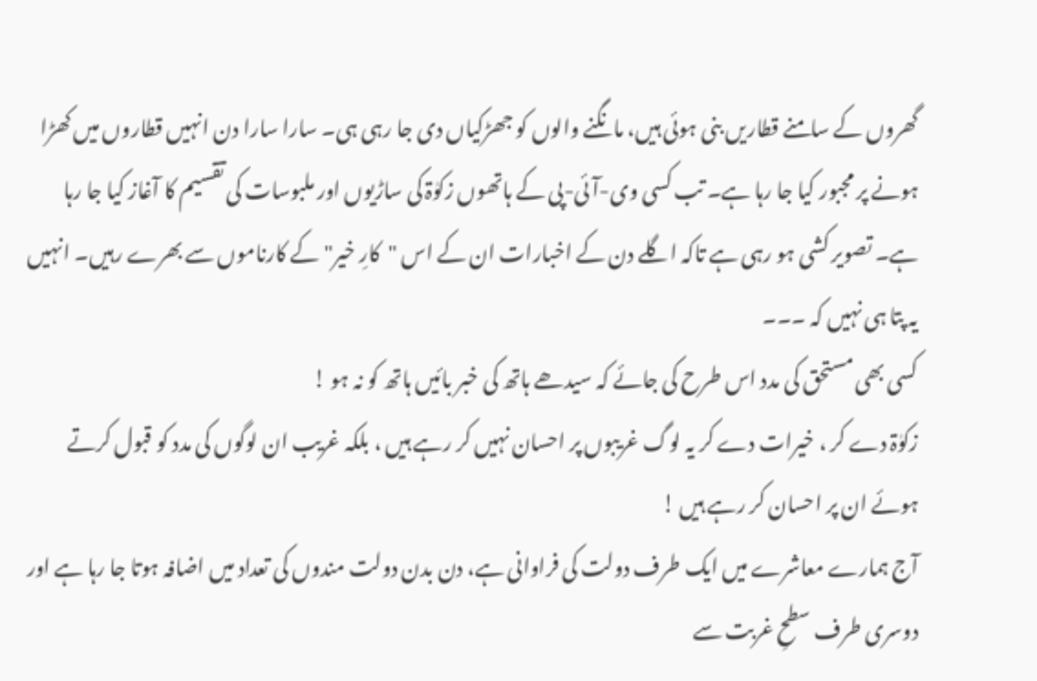گھروں کے سامنے قطاریں بنی ہوئی ہیں، مانگنے والوں کو جھڑکیاں دی جا رہی ہی۔ سارا سارا دن انہیں قطاروں میں کھڑا ہونے پر مجبور کیا جا رہا ہے۔ تب کسی وی-آئی-پی کے ہاتھوں زکوٰۃ کی ساڑیوں اور ملبوسات کی تقسیم کا آغاز کیا جا رہا ہے۔ تصویر کشی ہو رہی ہے تاکہ اگلے دن کے اخبارات ان کے اس "کارِ خیر" کے کارناموں سے بھرے رہیں۔ انہیں یہ پتا ہی نہیں کہ ۔۔۔
کسی بھی مستحق کی مدد اس طرح کی جائے کہ سیدھے ہاتھ کی خبر بائیں ہاتھ کو نہ ہو !
زکوٰۃ دے کر ، خیرات دے کر یہ لوگ غریبوں پر احسان نہیں کر رہے ہیں ، بلکہ غریب ان لوگوں کی مدد کو قبول کرتے ہوئے ان پر احسان کر رہے ہیں !
آج ہمارے معاشرے میں ایک طرف دولت کی فراوانی ہے، دن بدن دولت مندوں کی تعداد میں اضافہ ہوتا جا رہا ہے اور دوسری طرف سطحِ غربت سے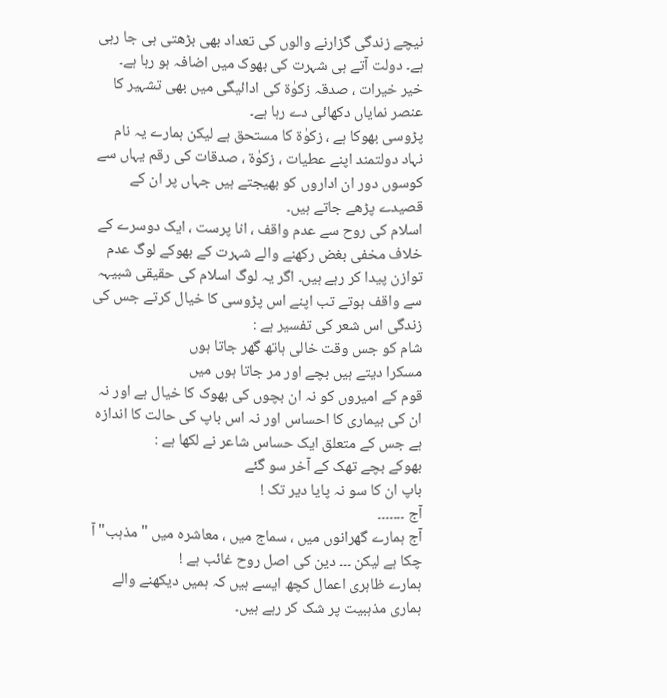نیچے زندگی گزارنے والوں کی تعداد بھی بڑھتی ہی جا رہی ہے۔ دولت آتے ہی شہرت کی بھوک میں اضافہ ہو رہا ہے۔
خیر خیرات ، صدقہ زکوٰۃ کی ادائیگی میں بھی تشہیر کا عنصر نمایاں دکھائی دے رہا ہے۔
پڑوسی بھوکا ہے ، زکوٰۃ کا مستحق ہے لیکن ہمارے یہ نام نہاد دولتمند اپنے عطیات ، زکوٰۃ ، صدقات کی رقم یہاں سے کوسوں دور ان اداروں کو بھیجتے ہیں جہاں پر ان کے قصیدے پڑھے جاتے ہیں۔
اسلام کی روح سے عدم واقف ، انا پرست ، ایک دوسرے کے خلاف مخفی بغض رکھنے والے شہرت کے بھوکے لوگ عدم توازن پیدا کر رہے ہیں۔ اگر یہ لوگ اسلام کی حقیقی شبیہہ سے واقف ہوتے تب اپنے اس پڑوسی کا خیال کرتے جس کی زندگی اس شعر کی تفسیر ہے :
شام کو جس وقت خالی ہاتھ گھر جاتا ہوں
مسکرا دیتے ہیں بچے اور مر جاتا ہوں میں
قوم کے امیروں کو نہ ان بچوں کی بھوک کا خیال ہے اور نہ ان کی بیماری کا احساس اور نہ اس باپ کی حالت کا اندازہ ہے جس کے متعلق ایک حساس شاعر نے لکھا ہے :
بھوکے بچے تھک کے آخر سو گئے
باپ ان کا سو نہ پایا دیر تک !
آج ۔۔۔۔۔۔۔
آج ہمارے گھرانوں میں ، سماج میں ، معاشرہ میں "مذہب" آ چکا ہے لیکن ۔۔۔ دین کی اصل روح غائب ہے !
ہمارے ظاہری اعمال کچھ ایسے ہیں کہ ہمیں دیکھنے والے ہماری مذہبیت پر شک کر رہے ہیں۔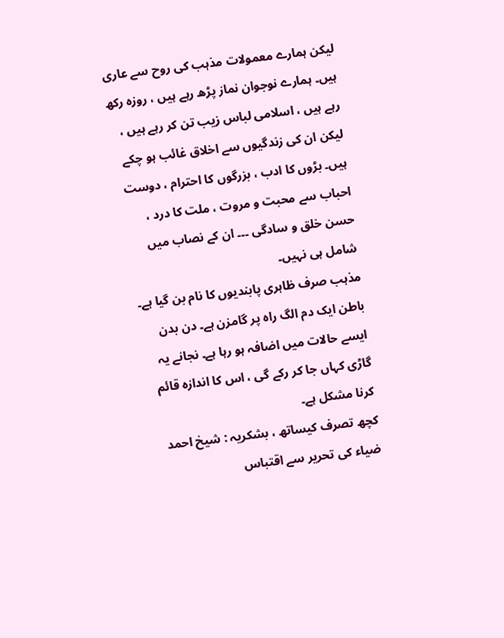لیکن ہمارے معمولات مذہب کی روح سے عاری ہیں۔ ہمارے نوجوان نماز پڑھ رہے ہیں ، روزہ رکھ رہے ہیں ، اسلامی لباس زیب تن کر رہے ہیں ، لیکن ان کی زندگیوں سے اخلاق غائب ہو چکے ہیں۔ بڑوں کا ادب ، بزرگوں کا احترام ، دوست احباب سے محبت و مروت ، ملت کا درد ، حسن خلق و سادگی ۔۔۔ ان کے نصاب میں شامل ہی نہیں۔
مذہب صرف ظاہری پابندیوں کا نام بن گیا ہے۔ باطن ایک دم الگ راہ پر گامزن ہے۔ دن بدن ایسے حالات میں اضافہ ہو رہا ہے۔ نجانے یہ گاڑی کہاں جا کر رکے گی ، اس کا اندازہ قائم کرنا مشکل ہے۔
کچھ تصرف کیساتھ ، بشکریہ : شیخ احمد ضیاء کی تحریر سے اقتباس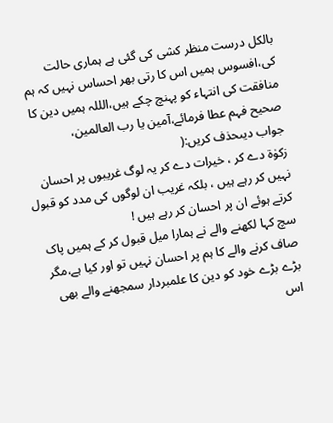بالکل درست منظر کشی کی گئی ہے ہماری حالت کی،افسوس ہمیں اس کا رتی بھر احساس نہیں کہ ہم منافقت کی انتہاء کو پہنچ چکے ہیں،الللہ ہمیں دین کا صحیح فہم عطا فرمائے،آمین یا رب العالمین،
جواب دیںحذف کریں:(
زکوٰۃ دے کر ، خیرات دے کر یہ لوگ غریبوں پر احسان نہیں کر رہے ہیں ، بلکہ غریب ان لوگوں کی مدد کو قبول کرتے ہوئے ان پر احسان کر رہے ہیں !
سچ کہا لکھنے والے نے ہمارا میل قبول کر کے ہمیں پاک صاف کرنے والے کا ہم پر احسان نہیں تو اور کیا ہے،مگر بڑے بڑے خود کو دین کا علمبردار سمجھنے والے بھی اس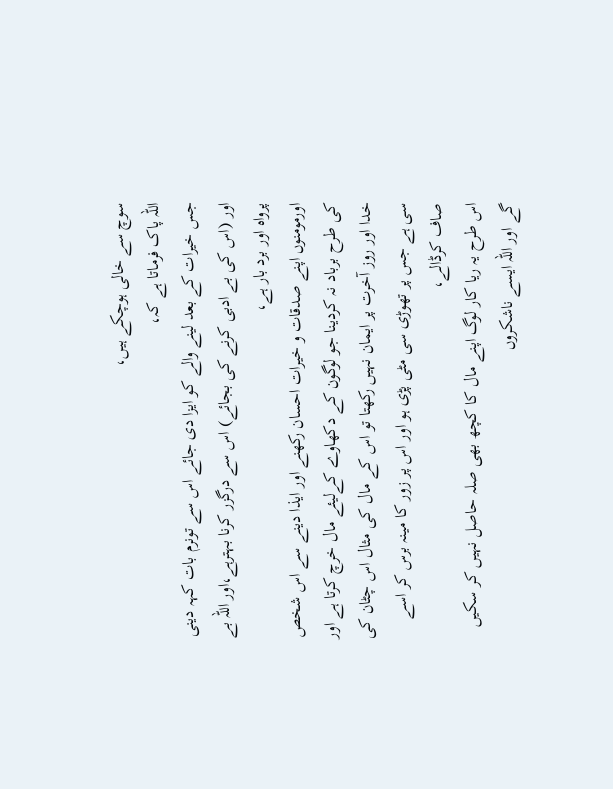سوچ سے خالی ہوچکے ہیں،
اللہ پاک فرماتا ہے کہ،
جس خیرات کے بعد لینے والے کو ایزا دی جائے اس سے تونرم بات کہہ دینی اور (اس کی بے ادبی کرنے کی بجائے) اس سے درگزر کرنا بہترہے،اور اللہ بے پرواہ اور برد بار ہے،
اورمومنوں اپنے صدقات و خیرات احسان رکھنے اور ایذا دینے سے اس شخص کی طرح برباد نہ کردینا جو لوگون کے دکھاوے کےلیئے مال خرچ کرتا ہے اور خدا اور روز آخرت پر ایمان نہیں رکھتا تو اس کے مال کی مثال اس چٹان کی سی ہے جس پر تھوڑی سی مٹی پڑی ہو اور اس پر زور کا مینہ برس کر اسے صاف کرڈالے،
اس طرح یہ ریا کار لوگ اپنے مال کا کچھ بھی صلہ حاصل نہیں کر سکیں گے اور اللہ ایسے ناشکروں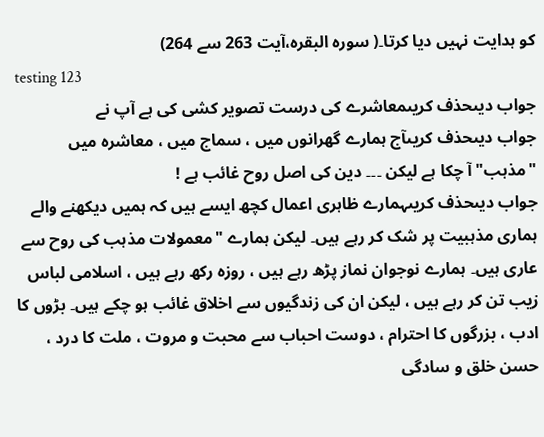کو ہدایت نہیں دیا کرتا۔( سورہ البقرہ،آیت 263 سے 264)
testing 123
جواب دیںحذف کریںمعاشرے کی درست تصوير کشی کی ہے آپ نے
جواب دیںحذف کریںآج ہمارے گھرانوں میں ، سماج میں ، معاشرہ میں "مذہب" آ چکا ہے لیکن ۔۔۔ دین کی اصل روح غائب ہے !
جواب دیںحذف کریںہمارے ظاہری اعمال کچھ ایسے ہیں کہ ہمیں دیکھنے والے ہماری مذہبیت پر شک کر رہے ہیں۔ لیکن ہمارے "معمولات مذہب کی روح سے عاری ہیں۔ ہمارے نوجوان نماز پڑھ رہے ہیں ، روزہ رکھ رہے ہیں ، اسلامی لباس زیب تن کر رہے ہیں ، لیکن ان کی زندگیوں سے اخلاق غائب ہو چکے ہیں۔ بڑوں کا ادب ، بزرگوں کا احترام ، دوست احباب سے محبت و مروت ، ملت کا درد ، حسن خلق و سادگی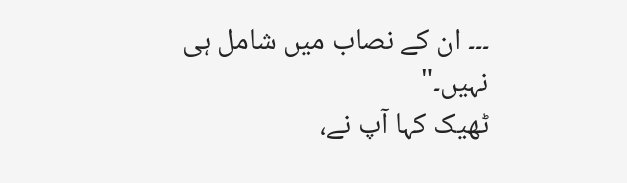۔۔۔ ان کے نصاب میں شامل ہی نہیں۔"
ٹھیک کہا آپ نے،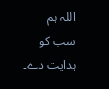اللہ ہم سب کو ہدایت دے۔